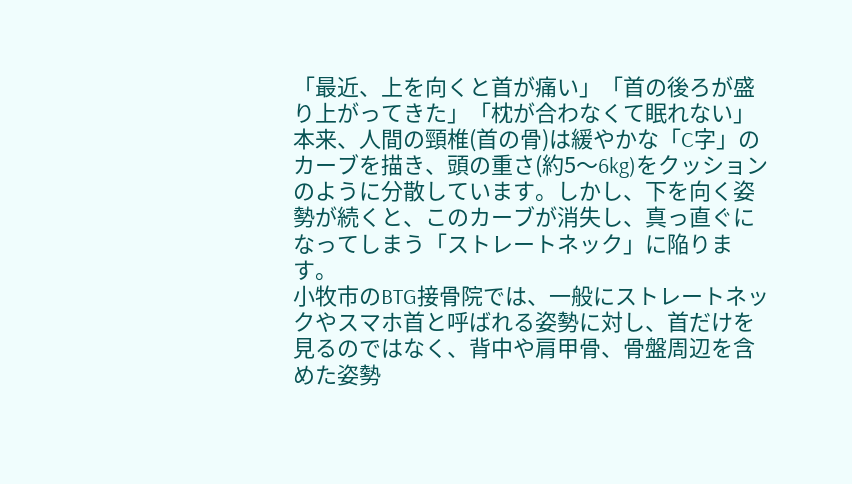「最近、上を向くと首が痛い」「首の後ろが盛り上がってきた」「枕が合わなくて眠れない」
本来、人間の頸椎(首の骨)は緩やかな「C字」のカーブを描き、頭の重さ(約5〜6kg)をクッションのように分散しています。しかし、下を向く姿勢が続くと、このカーブが消失し、真っ直ぐになってしまう「ストレートネック」に陥ります。
小牧市のBTG接骨院では、一般にストレートネックやスマホ首と呼ばれる姿勢に対し、首だけを見るのではなく、背中や肩甲骨、骨盤周辺を含めた姿勢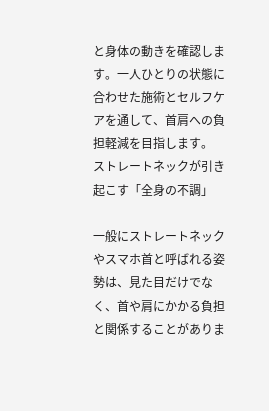と身体の動きを確認します。一人ひとりの状態に合わせた施術とセルフケアを通して、首肩への負担軽減を目指します。
ストレートネックが引き起こす「全身の不調」

一般にストレートネックやスマホ首と呼ばれる姿勢は、見た目だけでなく、首や肩にかかる負担と関係することがありま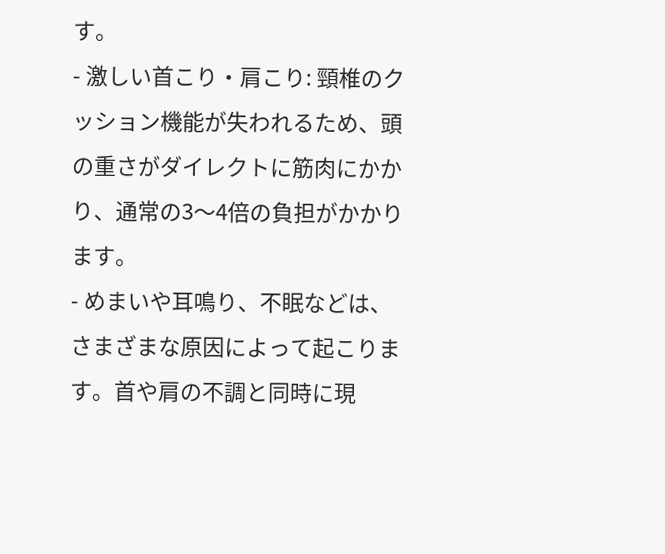す。
- 激しい首こり・肩こり: 頸椎のクッション機能が失われるため、頭の重さがダイレクトに筋肉にかかり、通常の3〜4倍の負担がかかります。
- めまいや耳鳴り、不眠などは、さまざまな原因によって起こります。首や肩の不調と同時に現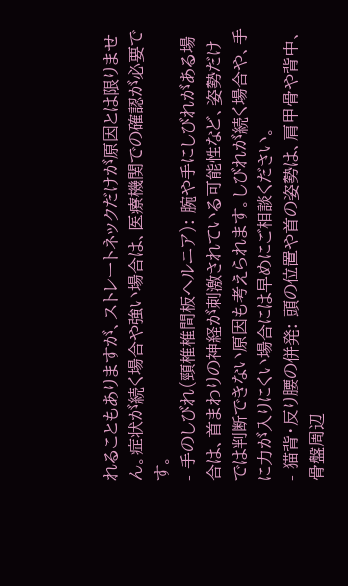れることもありますが、ストレートネックだけが原因とは限りません。症状が続く場合や強い場合は、医療機関での確認が必要です。
- 手のしびれ(頸椎椎間板ヘルニア): 腕や手にしびれがある場合は、首まわりの神経が刺激されている可能性など、姿勢だけでは判断できない原因も考えられます。しびれが続く場合や、手に力が入りにくい場合には早めにご相談ください。
- 猫背・反り腰の併発: 頭の位置や首の姿勢は、肩甲骨や背中、骨盤周辺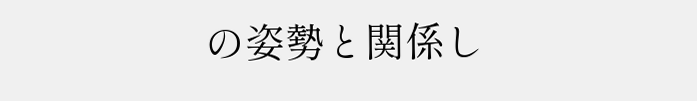の姿勢と関係し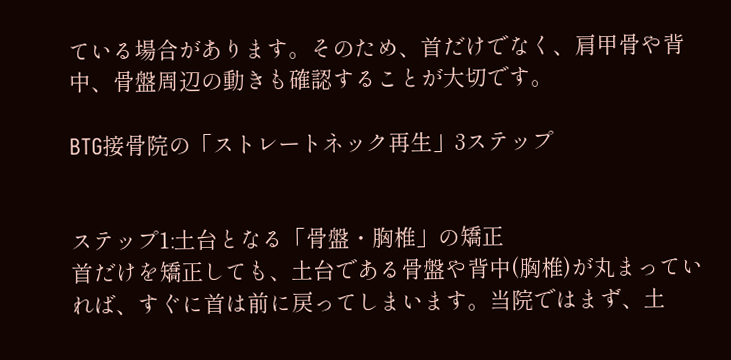ている場合があります。そのため、首だけでなく、肩甲骨や背中、骨盤周辺の動きも確認することが大切です。

BTG接骨院の「ストレートネック再生」3ステップ


ステップ1:土台となる「骨盤・胸椎」の矯正
首だけを矯正しても、土台である骨盤や背中(胸椎)が丸まっていれば、すぐに首は前に戻ってしまいます。当院ではまず、土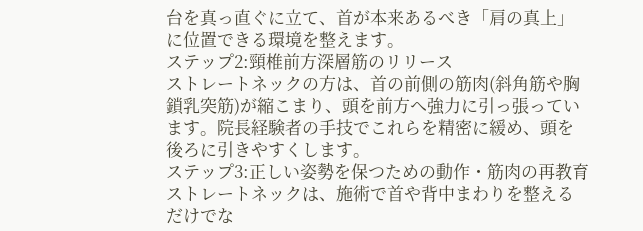台を真っ直ぐに立て、首が本来あるべき「肩の真上」に位置できる環境を整えます。
ステップ2:頸椎前方深層筋のリリース
ストレートネックの方は、首の前側の筋肉(斜角筋や胸鎖乳突筋)が縮こまり、頭を前方へ強力に引っ張っています。院長経験者の手技でこれらを精密に緩め、頭を後ろに引きやすくします。
ステップ3:正しい姿勢を保つための動作・筋肉の再教育
ストレートネックは、施術で首や背中まわりを整えるだけでな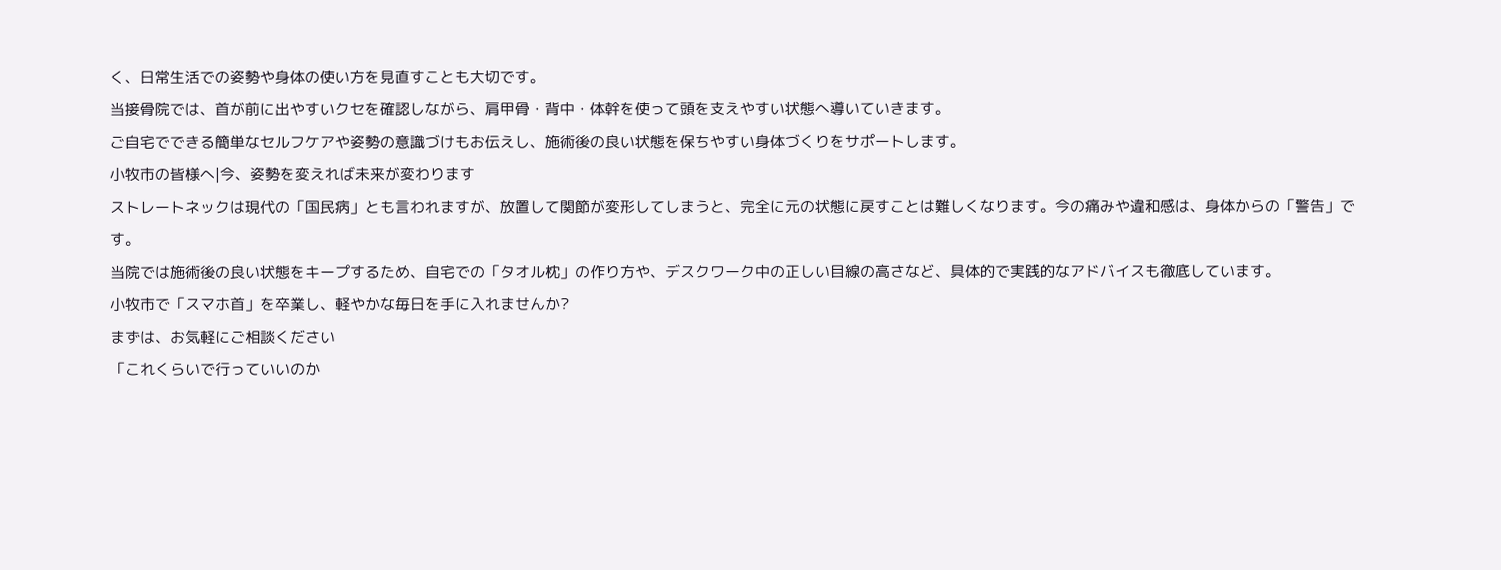く、日常生活での姿勢や身体の使い方を見直すことも大切です。
当接骨院では、首が前に出やすいクセを確認しながら、肩甲骨・背中・体幹を使って頭を支えやすい状態へ導いていきます。
ご自宅でできる簡単なセルフケアや姿勢の意識づけもお伝えし、施術後の良い状態を保ちやすい身体づくりをサポートします。
小牧市の皆様へ|今、姿勢を変えれば未来が変わります
ストレートネックは現代の「国民病」とも言われますが、放置して関節が変形してしまうと、完全に元の状態に戻すことは難しくなります。今の痛みや違和感は、身体からの「警告」です。
当院では施術後の良い状態をキープするため、自宅での「タオル枕」の作り方や、デスクワーク中の正しい目線の高さなど、具体的で実践的なアドバイスも徹底しています。
小牧市で「スマホ首」を卒業し、軽やかな毎日を手に入れませんか?
まずは、お気軽にご相談ください
「これくらいで行っていいのか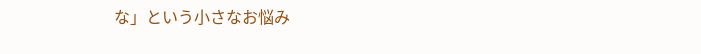な」という小さなお悩み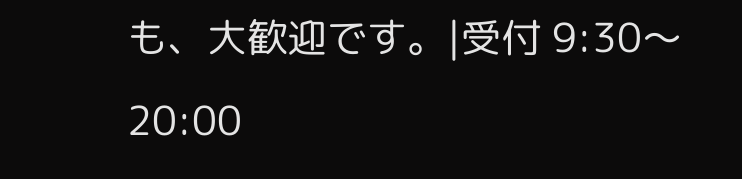も、大歓迎です。|受付 9:30〜20:00